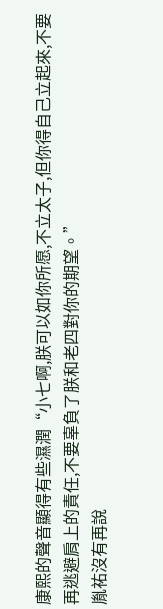康熙的聲音顯得有些濕潤“小七啊,朕可以如你所愿,不立太子,但你得自己立起來,不要再逃避肩上的責任,不要辜負了朕和老四對你的期望。”
胤祐沒有再說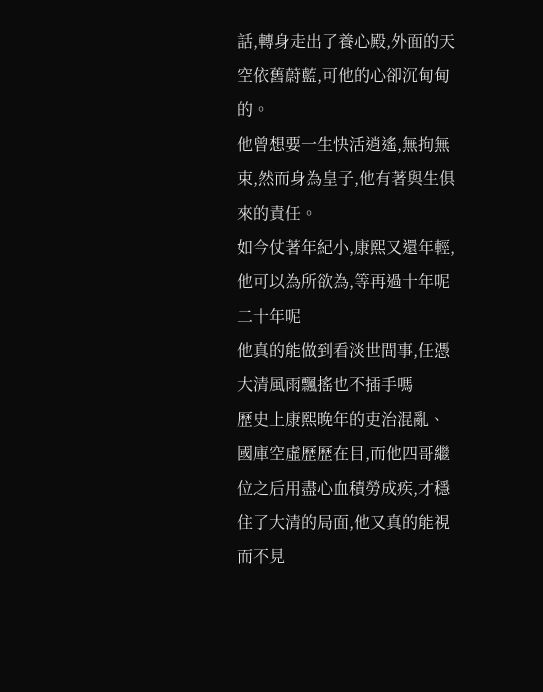話,轉身走出了養心殿,外面的天空依舊蔚藍,可他的心卻沉甸甸的。
他曾想要一生快活逍遙,無拘無束,然而身為皇子,他有著與生俱來的責任。
如今仗著年紀小,康熙又還年輕,他可以為所欲為,等再過十年呢二十年呢
他真的能做到看淡世間事,任憑大清風雨飄搖也不插手嗎
歷史上康熙晚年的吏治混亂、國庫空虛歷歷在目,而他四哥繼位之后用盡心血積勞成疾,才穩住了大清的局面,他又真的能視而不見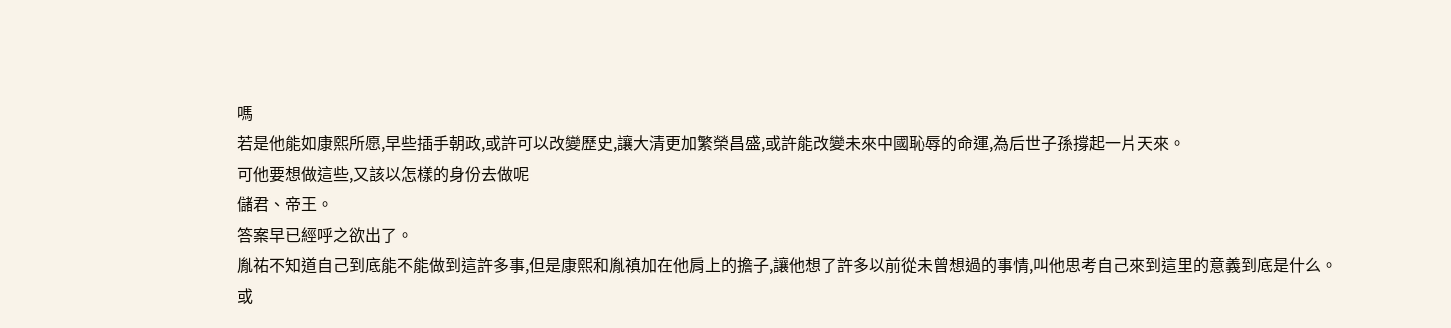嗎
若是他能如康熙所愿,早些插手朝政,或許可以改變歷史,讓大清更加繁榮昌盛,或許能改變未來中國恥辱的命運,為后世子孫撐起一片天來。
可他要想做這些,又該以怎樣的身份去做呢
儲君、帝王。
答案早已經呼之欲出了。
胤祐不知道自己到底能不能做到這許多事,但是康熙和胤禛加在他肩上的擔子,讓他想了許多以前從未曾想過的事情,叫他思考自己來到這里的意義到底是什么。
或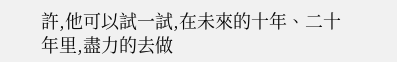許,他可以試一試,在未來的十年、二十年里,盡力的去做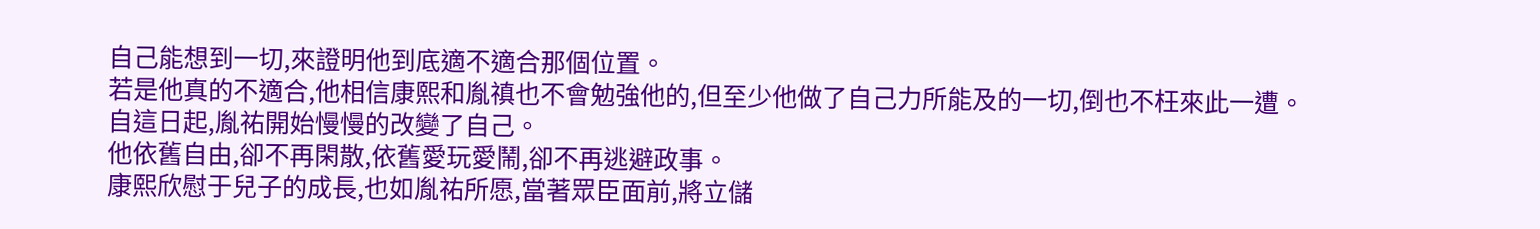自己能想到一切,來證明他到底適不適合那個位置。
若是他真的不適合,他相信康熙和胤禛也不會勉強他的,但至少他做了自己力所能及的一切,倒也不枉來此一遭。
自這日起,胤祐開始慢慢的改變了自己。
他依舊自由,卻不再閑散,依舊愛玩愛鬧,卻不再逃避政事。
康熙欣慰于兒子的成長,也如胤祐所愿,當著眾臣面前,將立儲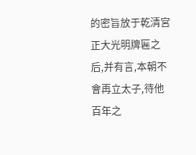的密旨放于乾清宮正大光明牌匾之后,并有言,本朝不會再立太子,待他百年之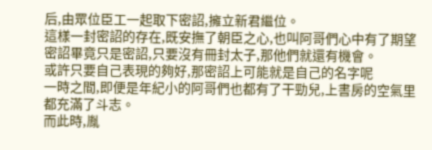后,由眾位臣工一起取下密詔,擁立新君繼位。
這樣一封密詔的存在,既安撫了朝臣之心,也叫阿哥們心中有了期望
密詔畢竟只是密詔,只要沒有冊封太子,那他們就還有機會。
或許只要自己表現的夠好,那密詔上可能就是自己的名字呢
一時之間,即便是年紀小的阿哥們也都有了干勁兒,上書房的空氣里都充滿了斗志。
而此時,胤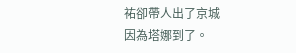祐卻帶人出了京城
因為塔娜到了。